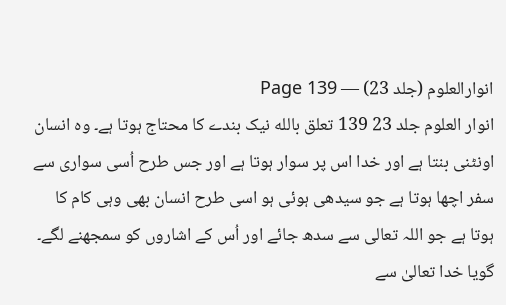انوارالعلوم (جلد 23) — Page 139
انوار العلوم جلد 23 139 تعلق بالله نیک بندے کا محتاج ہوتا ہے۔ وہ انسان اونٹنی بنتا ہے اور خدا اس پر سوار ہوتا ہے اور جس طرح اُسی سواری سے سفر اچھا ہوتا ہے جو سیدھی ہوئی ہو اسی طرح انسان بھی وہی کام کا ہوتا ہے جو اللہ تعالی سے سدھ جائے اور اُس کے اشاروں کو سمجھنے لگے۔ گویا خدا تعالیٰ سے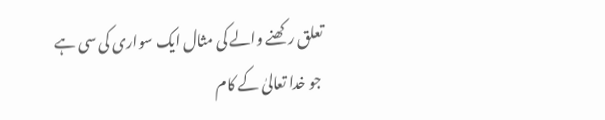تعلق رکھنے والے کی مثال ایک سواری کی سی ہے جو خدا تعالیٰ کے کام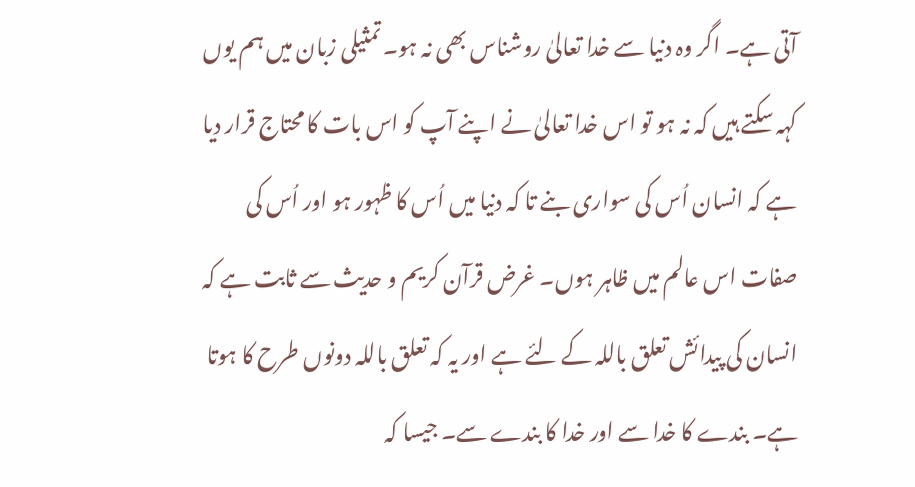آتی ہے۔ اگر وہ دنیا سے خدا تعالیٰ روشناس بھی نہ ہو۔ تمثیلی زبان میں ہم یوں کہہ سکتے ہیں کہ نہ ہو تو اس خدا تعالیٰ نے اپنے آپ کو اس بات کا محتاج قرار دیا ہے کہ انسان اُس کی سواری بنے تا کہ دنیا میں اُس کا ظہور ہو اور اُس کی صفات اس عالم میں ظاہر ہوں۔ غرض قرآن کریم و حدیث سے ثابت ہے کہ انسان کی پیدائش تعلق باللہ کے لئے ہے اور یہ کہ تعلق باللہ دونوں طرح کا ہوتا ہے۔ بندے کا خدا سے اور خدا کا بندے سے۔ جیسا کہ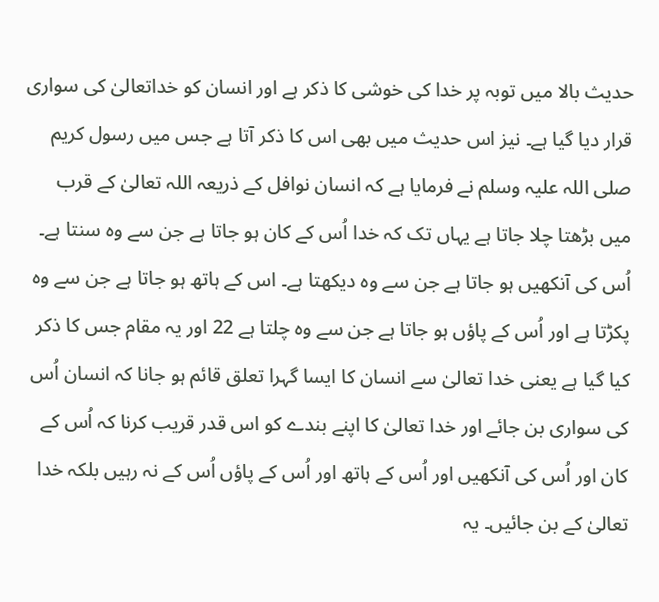حدیث بالا میں توبہ پر خدا کی خوشی کا ذکر ہے اور انسان کو خداتعالیٰ کی سواری قرار دیا گیا ہے۔ نیز اس حدیث میں بھی اس کا ذکر آتا ہے جس میں رسول کریم صلی اللہ علیہ وسلم نے فرمایا ہے کہ انسان نوافل کے ذریعہ اللہ تعالیٰ کے قرب میں بڑھتا چلا جاتا ہے یہاں تک کہ خدا اُس کے کان ہو جاتا ہے جن سے وہ سنتا ہے۔ اُس کی آنکھیں ہو جاتا ہے جن سے وہ دیکھتا ہے۔ اس کے ہاتھ ہو جاتا ہے جن سے وہ پکڑتا ہے اور اُس کے پاؤں ہو جاتا ہے جن سے وہ چلتا ہے 22 اور یہ مقام جس کا ذکر کیا گیا ہے یعنی خدا تعالیٰ سے انسان کا ایسا گہرا تعلق قائم ہو جانا کہ انسان اُس کی سواری بن جائے اور خدا تعالیٰ کا اپنے بندے کو اس قدر قریب کرنا کہ اُس کے کان اور اُس کی آنکھیں اور اُس کے ہاتھ اور اُس کے پاؤں اُس کے نہ رہیں بلکہ خدا تعالیٰ کے بن جائیں۔ یہ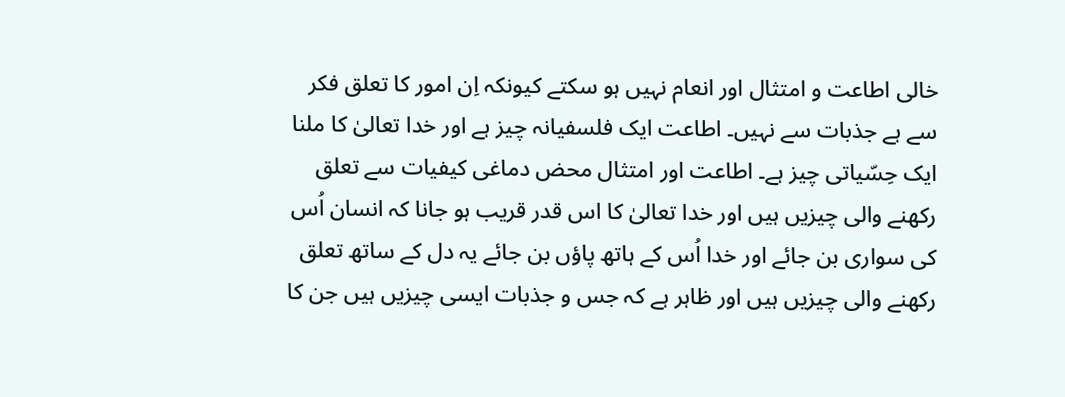خالی اطاعت و امتثال اور انعام نہیں ہو سکتے کیونکہ اِن امور کا تعلق فکر سے ہے جذبات سے نہیں۔ اطاعت ایک فلسفیانہ چیز ہے اور خدا تعالیٰ کا ملنا ایک حِسّیاتی چیز ہے۔ اطاعت اور امتثال محض دماغی کیفیات سے تعلق رکھنے والی چیزیں ہیں اور خدا تعالیٰ کا اس قدر قریب ہو جانا کہ انسان اُس کی سواری بن جائے اور خدا اُس کے ہاتھ پاؤں بن جائے یہ دل کے ساتھ تعلق رکھنے والی چیزیں ہیں اور ظاہر ہے کہ جس و جذبات ایسی چیزیں ہیں جن کا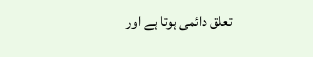تعلق دائمی ہوتا ہے اور